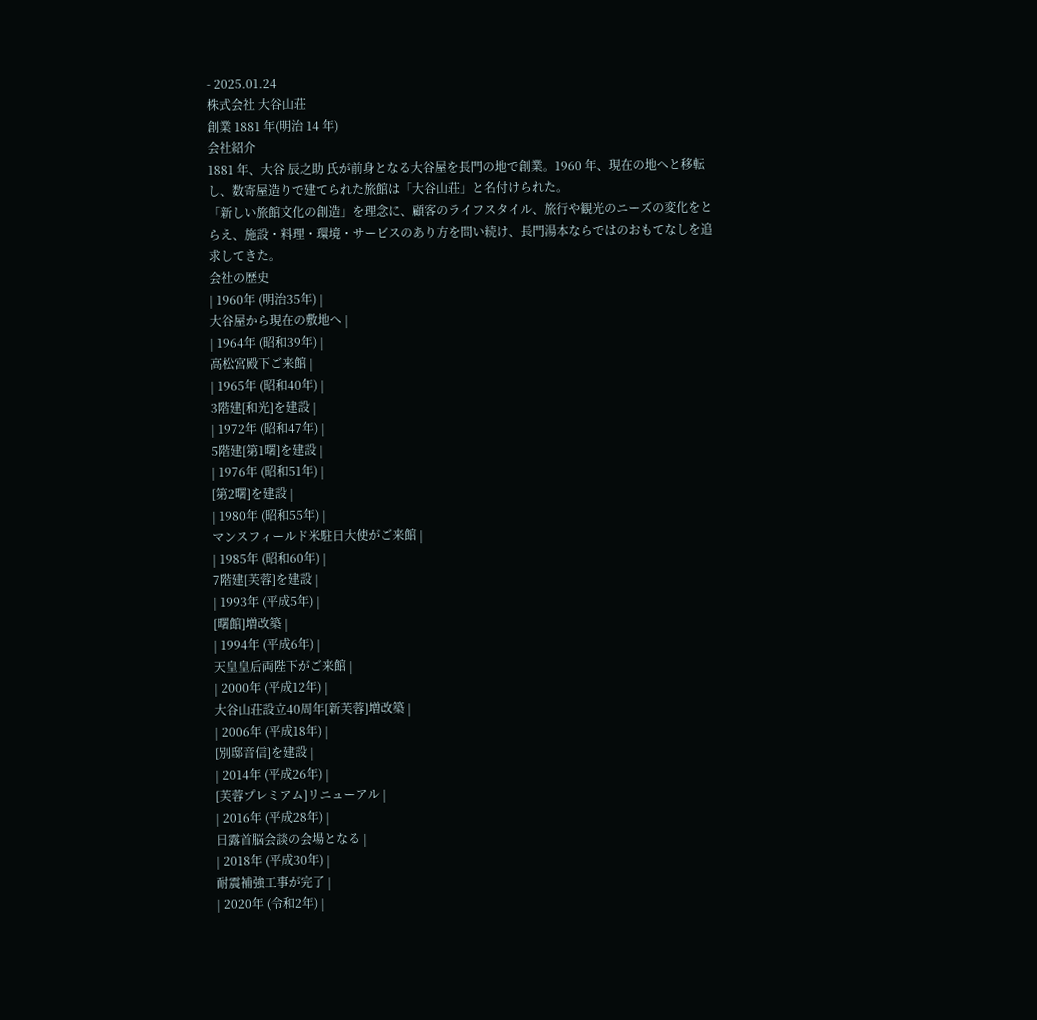- 2025.01.24
株式会社 大谷山荘
創業 1881 年(明治 14 年)
会社紹介
1881 年、大谷 辰之助 氏が前身となる大谷屋を長門の地で創業。1960 年、現在の地へと移転し、数寄屋造りで建てられた旅館は「大谷山荘」と名付けられた。
「新しい旅館文化の創造」を理念に、顧客のライフスタイル、旅行や観光のニーズの変化をとらえ、施設・料理・環境・サービスのあり方を問い続け、長門湯本ならではのおもてなしを追求してきた。
会社の歴史
| 1960年 (明治35年) |
大谷屋から現在の敷地へ |
| 1964年 (昭和39年) |
高松宮殿下ご来館 |
| 1965年 (昭和40年) |
3階建[和光]を建設 |
| 1972年 (昭和47年) |
5階建[第1曙]を建設 |
| 1976年 (昭和51年) |
[第2曙]を建設 |
| 1980年 (昭和55年) |
マンスフィールド米駐日大使がご来館 |
| 1985年 (昭和60年) |
7階建[芙蓉]を建設 |
| 1993年 (平成5年) |
[曙館]増改築 |
| 1994年 (平成6年) |
天皇皇后両陛下がご来館 |
| 2000年 (平成12年) |
大谷山荘設立40周年[新芙蓉]増改築 |
| 2006年 (平成18年) |
[別邸音信]を建設 |
| 2014年 (平成26年) |
[芙蓉プレミアム]リニューアル |
| 2016年 (平成28年) |
日露首脳会談の会場となる |
| 2018年 (平成30年) |
耐震補強工事が完了 |
| 2020年 (令和2年) |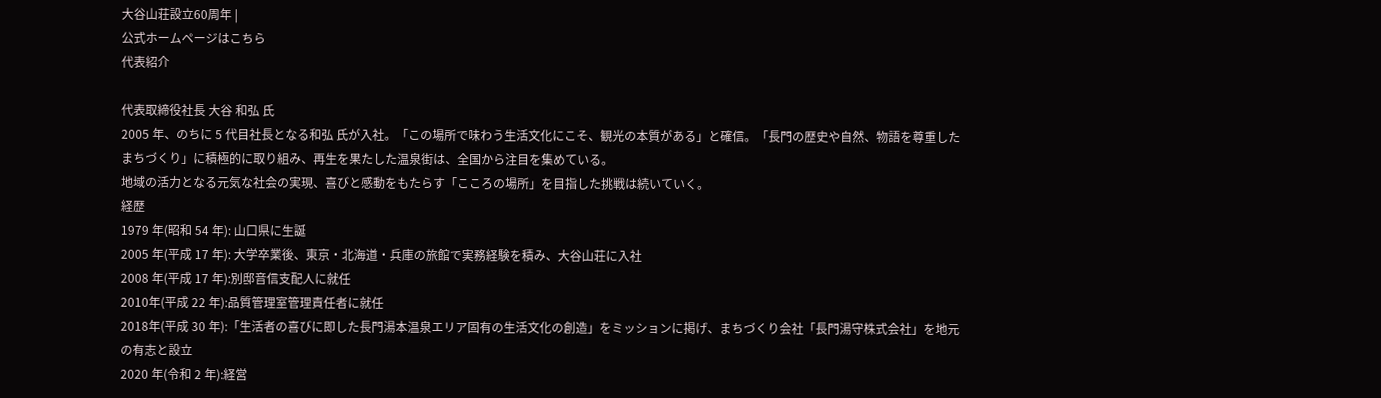大谷山荘設立60周年 |
公式ホームページはこちら
代表紹介

代表取締役社長 大谷 和弘 氏
2005 年、のちに 5 代目社長となる和弘 氏が入社。「この場所で味わう生活文化にこそ、観光の本質がある」と確信。「長門の歴史や自然、物語を尊重したまちづくり」に積極的に取り組み、再生を果たした温泉街は、全国から注目を集めている。
地域の活力となる元気な社会の実現、喜びと感動をもたらす「こころの場所」を目指した挑戦は続いていく。
経歴
1979 年(昭和 54 年): ⼭⼝県に生誕
2005 年(平成 17 年): ⼤学卒業後、東京・北海道・兵庫の旅館で実務経験を積み、⼤⾕⼭荘に⼊社
2008 年(平成 17 年):別邸⾳信⽀配⼈に就任
2010年(平成 22 年):品質管理室管理責任者に就任
2018年(平成 30 年):「⽣活者の喜びに即した⻑⾨湯本温泉エリア固有の⽣活⽂化の創造」をミッションに掲げ、まちづくり会社「⻑⾨湯守株式会社」を地元の有志と設⽴
2020 年(令和 2 年):経営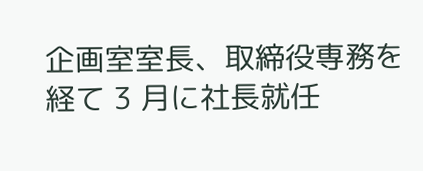企画室室⻑、取締役専務を経て 3 ⽉に社⻑就任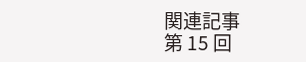関連記事
第 15 回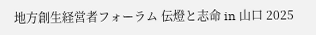地方創生経営者フォーラム 伝燈と志命 in 山口 2025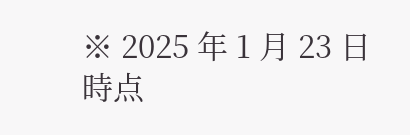※ 2025 年 1 月 23 日時点